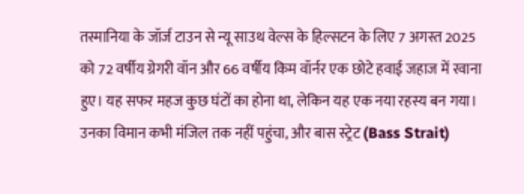तस्मानिया के जॉर्ज टाउन से न्यू साउथ वेल्स के हिल्सटन के लिए 7 अगस्त 2025 को 72 वर्षीय ग्रेगरी वॉन और 66 वर्षीय किम वॉर्नर एक छोटे हवाई जहाज में रवाना हुए। यह सफर महज कुछ घंटों का होना था, लेकिन यह एक नया रहस्य बन गया। उनका विमान कभी मंजिल तक नहीं पहुंचा, और बास स्ट्रेट (Bass Strait)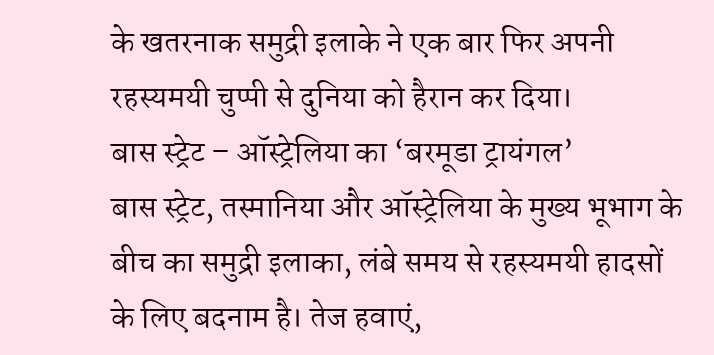के खतरनाक समुद्री इलाके ने एक बार फिर अपनी रहस्यमयी चुप्पी से दुनिया को हैरान कर दिया।
बास स्ट्रेट – ऑस्ट्रेलिया का ‘बरमूडा ट्रायंगल’
बास स्ट्रेट, तस्मानिया और ऑस्ट्रेलिया के मुख्य भूभाग के बीच का समुद्री इलाका, लंबे समय से रहस्यमयी हादसों के लिए बदनाम है। तेज हवाएं,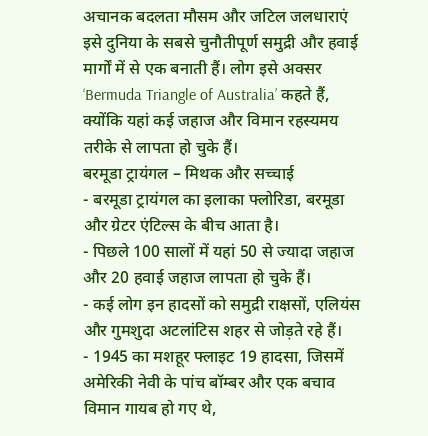अचानक बदलता मौसम और जटिल जलधाराएं इसे दुनिया के सबसे चुनौतीपूर्ण समुद्री और हवाई मार्गों में से एक बनाती हैं। लोग इसे अक्सर ‘Bermuda Triangle of Australia’ कहते हैं, क्योंकि यहां कई जहाज और विमान रहस्यमय तरीके से लापता हो चुके हैं।
बरमूडा ट्रायंगल – मिथक और सच्चाई
- बरमूडा ट्रायंगल का इलाका फ्लोरिडा, बरमूडा और ग्रेटर एंटिल्स के बीच आता है।
- पिछले 100 सालों में यहां 50 से ज्यादा जहाज और 20 हवाई जहाज लापता हो चुके हैं।
- कई लोग इन हादसों को समुद्री राक्षसों, एलियंस और गुमशुदा अटलांटिस शहर से जोड़ते रहे हैं।
- 1945 का मशहूर फ्लाइट 19 हादसा, जिसमें अमेरिकी नेवी के पांच बॉम्बर और एक बचाव विमान गायब हो गए थे,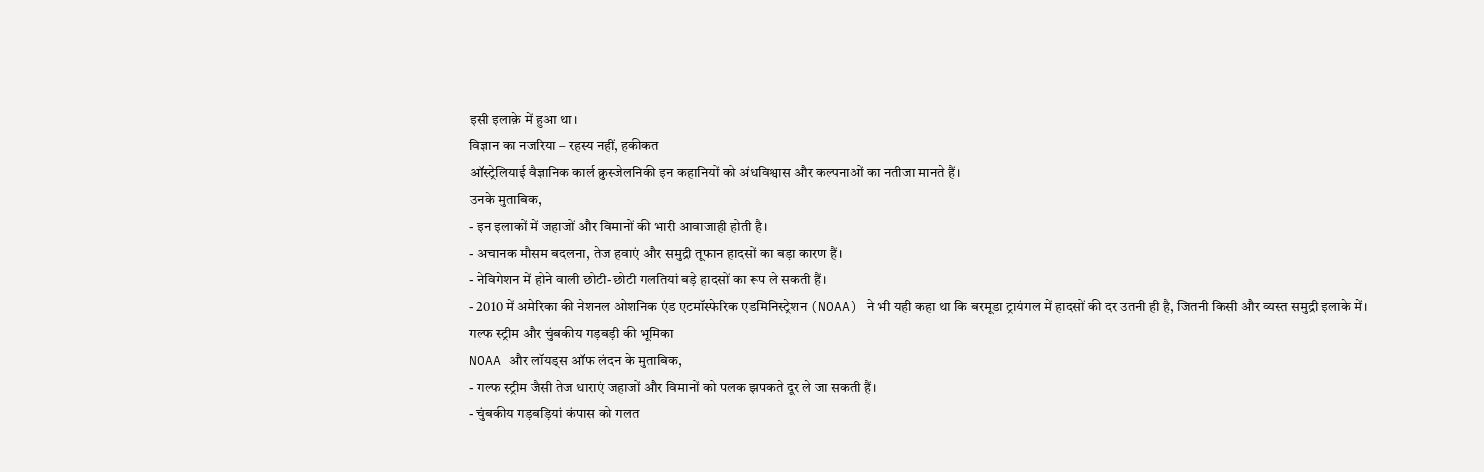इसी इलाक़े में हुआ था।
विज्ञान का नजरिया – रहस्य नहीं, हकीकत
ऑस्ट्रेलियाई वैज्ञानिक कार्ल क्रुस्जेलनिकी इन कहानियों को अंधविश्वास और कल्पनाओं का नतीजा मानते हैं।
उनके मुताबिक,
- इन इलाकों में जहाजों और विमानों की भारी आवाजाही होती है।
- अचानक मौसम बदलना, तेज हवाएं और समुद्री तूफान हादसों का बड़ा कारण हैं।
- नेविगेशन में होने वाली छोटी-छोटी गलतियां बड़े हादसों का रूप ले सकती हैं।
- 2010 में अमेरिका की नेशनल ओशनिक एंड एटमॉस्फेरिक एडमिनिस्ट्रेशन (NOAA) ने भी यही कहा था कि बरमूडा ट्रायंगल में हादसों की दर उतनी ही है, जितनी किसी और व्यस्त समुद्री इलाके में।
गल्फ स्ट्रीम और चुंबकीय गड़बड़ी की भूमिका
NOAA और लॉयड्स ऑफ लंदन के मुताबिक,
- गल्फ स्ट्रीम जैसी तेज धाराएं जहाजों और विमानों को पलक झपकते दूर ले जा सकती हैं।
- चुंबकीय गड़बड़ियां कंपास को गलत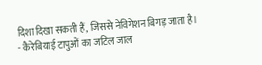दिशा दिखा सकती हैं, जिससे नेविगेशन बिगड़ जाता है।
- कैरेबियाई टापुओं का जटिल जाल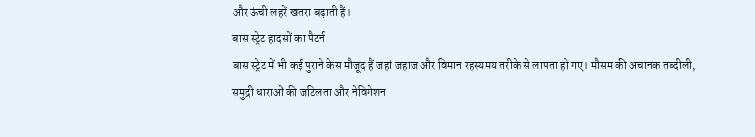और ऊंची लहरें खतरा बढ़ाती हैं।
बास स्ट्रेट हादसों का पैटर्न
बास स्ट्रेट में भी कई पुराने केस मौजूद हैं जहां जहाज और विमान रहस्यमय तरीके से लापता हो गए। मौसम की अचानक तब्दीली, समुद्री धाराओं की जटिलता और नेविगेशन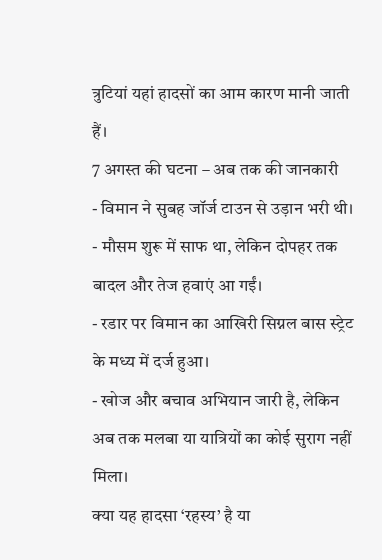त्रुटियां यहां हादसों का आम कारण मानी जाती हैं।
7 अगस्त की घटना – अब तक की जानकारी
- विमान ने सुबह जॉर्ज टाउन से उड़ान भरी थी।
- मौसम शुरू में साफ था, लेकिन दोपहर तक बादल और तेज हवाएं आ गईं।
- रडार पर विमान का आखिरी सिग्नल बास स्ट्रेट के मध्य में दर्ज हुआ।
- खोज और बचाव अभियान जारी है, लेकिन अब तक मलबा या यात्रियों का कोई सुराग नहीं मिला।
क्या यह हादसा ‘रहस्य’ है या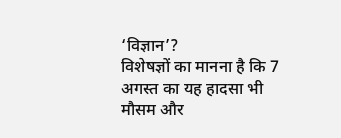‘विज्ञान’?
विशेषज्ञों का मानना है कि 7 अगस्त का यह हादसा भी मौसम और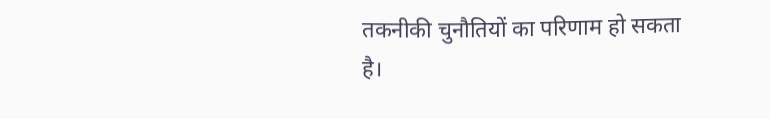तकनीकी चुनौतियों का परिणाम हो सकता है।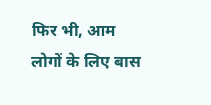फिर भी, आम लोगों के लिए बास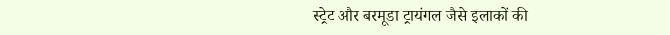स्ट्रेट और बरमूडा ट्रायंगल जैसे इलाकों की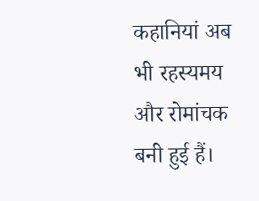कहानियां अब भी रहस्यमय और रोमांचक बनी हुई हैं।